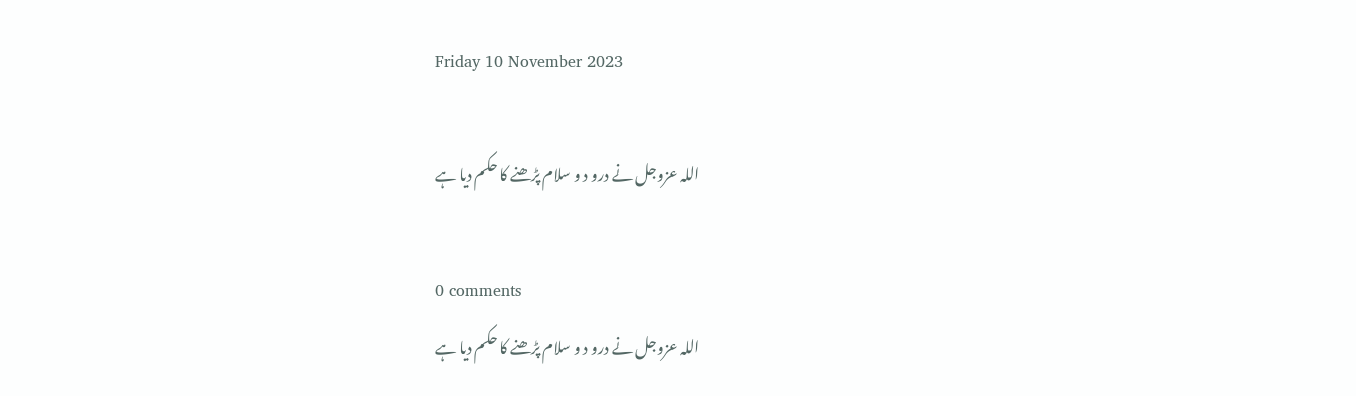Friday 10 November 2023

اللہ عزوجل نے درو د و سلام پڑھنے کا حکم دیا ہے

0 comments
اللہ عزوجل نے درو د و سلام پڑھنے کا حکم دیا ہے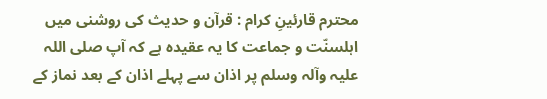محترم قارئینِ کرام : قرآن و حدیث کی روشنی میں اہلسنّت و جماعت کا یہ عقیدہ ہے کہ آپ صلی اللہ علیہ وآلہ وسلم پر اذان سے پہلے اذان کے بعد نماز کے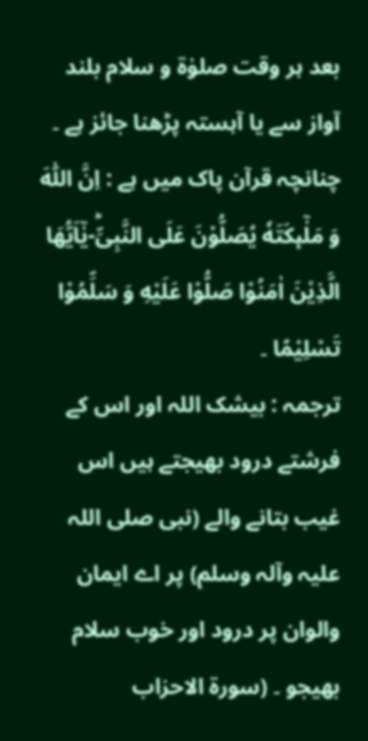بعد ہر وقت صلوٰۃ و سلام بلند آواز سے یا آہستہ پڑھنا جائز ہے ۔ چنانچہ قرآن پاک میں ہے : اِنَّ اللّٰهَ وَ مَلٰٓىٕكَتَهٗ یُصَلُّوْنَ عَلَى النَّبِیِّؕ-یٰۤاَیُّهَا الَّذِیْنَ اٰمَنُوْا صَلُّوْا عَلَیْهِ وَ سَلِّمُوْا تَسْلِیْمًا ۔
ترجمہ : بیشک اللہ اور اس کے فرشتے درود بھیجتے ہیں اس غیب بتانے والے (نبی صلی اللہ علیہ وآلہ وسلم) پر اے ایمان والوان پر درود اور خوب سلام بھیجو ۔ (سورۃ الاحزاب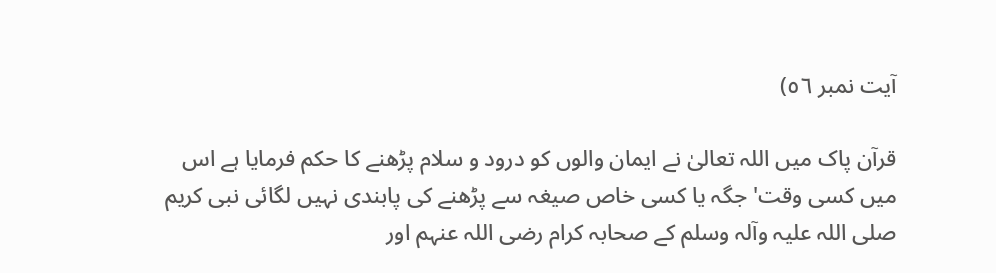آیت نمبر ٥٦)

قرآن پاک میں اللہ تعالیٰ نے ایمان والوں کو درود و سلام پڑھنے کا حکم فرمایا ہے اس میں کسی وقت' جگہ یا کسی خاص صیغہ سے پڑھنے کی پابندی نہیں لگائی نبی کریم صلی اللہ علیہ وآلہ وسلم کے صحابہ کرام رضی اللہ عنہم اور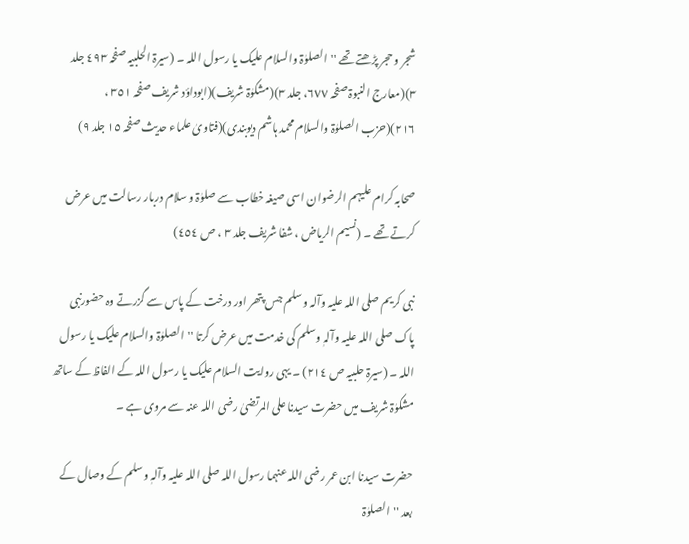شجر و حجر پڑھتے تھے ''الصلوٰۃ والسلام علیک یا رسول اللہ ۔ (سیرۃ الحلبیہ صفحہ ٤٩٣ جلد ٣)(معارج النبوۃ صفحہ ٦٧٧، جلد ٣)(مشکوٰۃ شریف)(ابوداؤد شریف صفحہ ٣٥١ ، ٢١٦)(حزب الصلوٰۃ والسلام محمد ہاشم دیوبندی)(فتاویٰ علماء حدیث صفحہ ١٥ جلد ٩)

صحابہ کرام علیہم الرضوان اسی صیغہ خطاب سے صلوٰۃ و سلام دربار رسالت میں عرض کرتے تھے ۔ (نسیم الریاض ، شفا شریف جلد ٣ ، ص ٤٥٤)

نبی کریم صلی اللہ علیہ وآلہ وسلم جس پتھر اور درخت کے پاس سے گزرتے وہ حضورنبی پاک صلی اللہ علیہ وآلہٖ وسلم کی خدمت میں عرض کرتا ''الصلوٰۃ والسلام علیک یا رسول اللہ ۔ (سیرۃ حلبیہ ص ٢١٤) ۔ یہی روایت السلام علیک یا رسول اللہ کے الفاظ کے ساتھ مشکوٰۃ شریف میں حضرت سیدنا علی المرتضیٰ رضی اللہ عنہ سے مروی ہے ۔

حضرت سیدنا ابن عمر رضی اللہ عنہما رسول اللہ صلی اللہ علیہ وآلہٖ وسلم کے وصال کے بعد ''الصلوٰۃ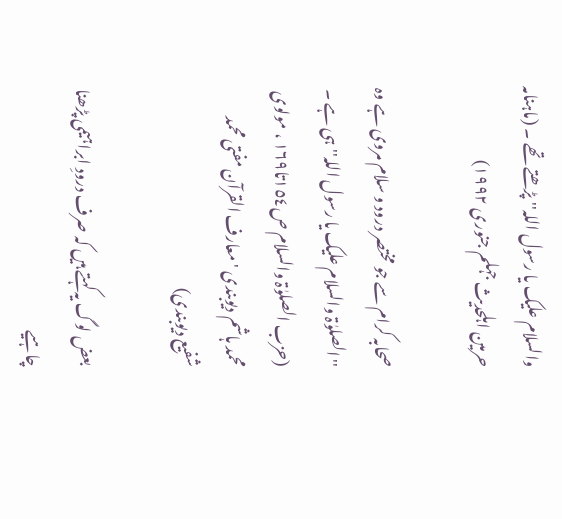والسلام علیک یا رسول اللہ'' پڑھتے تھے ۔ (ماہنامہ حرمین اہلحدیث جہلم جنوری ١٩٩٢)

صحابہ کرام سے جو مختصر درود و سلام مروی ہے وہ ''الصلوٰۃ والسلام علیک یا رسول اللہ'' ہی ہے ۔ (حزب الصلوٰۃ والسلام ص١٥٤تا١٦٩ ، مولوی محمد ہاشم دیوبندی ' معارف القرآن مفتی محمد شفیع دیوبندی)

بعض لوگ یہ کہتے ہیں کہ صرف درودِ ابراہیمی پڑھنا چاہیے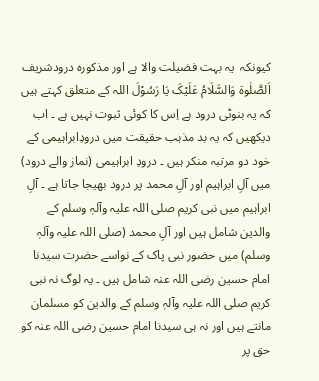کیونکہ  یہ بہت فضیلت والا ہے اور مذکورہ درودشریف اَلصَّلٰوۃ وَالسَّلَامُ عَلَیْکَ یَا رَسُوْلَ اللہ کے متعلق کہتے ہیں کہ یہ بنوٹی درود ہے اِس کا کوئی ثبوت نہیں ہے ۔ اب دیکھیں کہ یہ بد مذہب حقیقت میں درودِابراہیمی کے خود دو مرتبہ منکر ہیں ۔ درودِ ابراہیمی (نماز والے درود) میں آلِ ابراہیم اور آلِ محمد پر درود بھیجا جاتا ہے ۔ آلِ ابراہیم میں نبی کریم صلی اللہ علیہ وآلہٖ وسلم کے والدین شامل ہیں اور آلِ محمد (صلی اللہ علیہ وآلہٖ وسلم) میں حضور نبی پاک کے نواسے حضرت سیدنا امام حسین رضی اللہ عنہ شامل ہیں ۔ یہ لوگ نہ نبی کریم صلی اللہ علیہ وآلہٖ وسلم کے والدین کو مسلمان مانتے ہیں اور نہ ہی سیدنا امام حسین رضی اللہ عنہ کو حق پر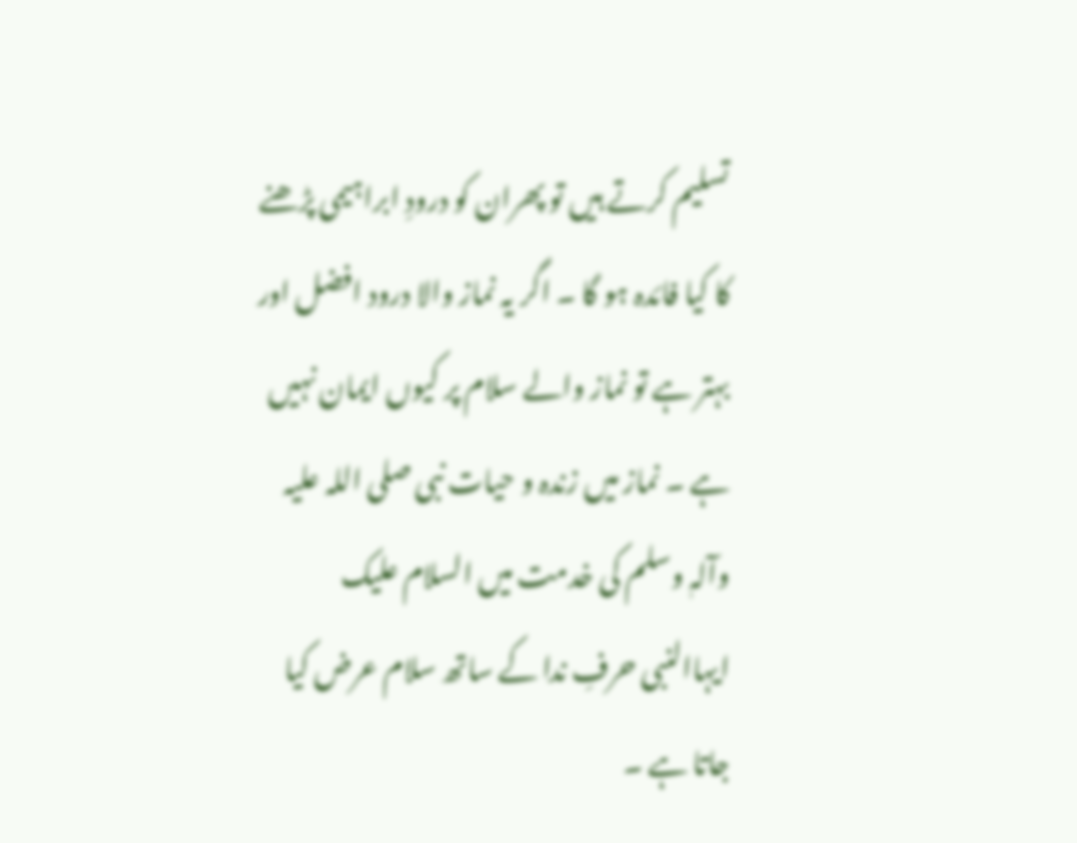تسلیم کرتے ہیں تو پھران کو درودِ ابراہیمی پڑھنے کا کیا فائدہ ہو گا ۔ اگر یہ نماز والا درود افضل اور بہتر ہے تو نماز والے سلام پر کیوں ایمان نہیں ہے ۔ نماز میں زندہ و حیات نبی صلی اللہ علیہ وآلہٖ وسلم کی خدمت میں السلام علیک ایہاالنبی حرفِ ندا کے ساتھ سلام عرض کیا جاتا ہے ۔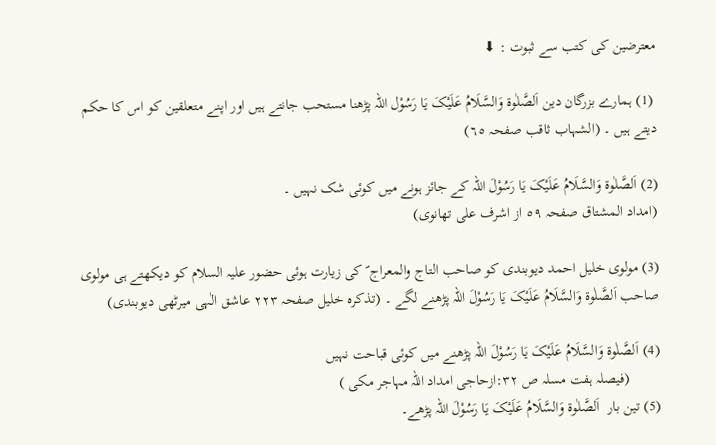معترضین کی کتب سے ثبوت : ⬇

 (1) ہمارے بزرگان دین اَلصَّلٰوۃ وَالسَّلَامُ عَلَیْکَ یَا رَسُوْل اللہ پڑھنا مستحب جانتے ہیں اور اپنے متعلقین کو اس کا حکم دیتے ہیں ۔ (الشہاب ثاقب صفحہ ٦٥)

(2) اَلصَّلٰوۃ وَالسَّلَامُ عَلَیْکَ یَا رَسُوْلَ اللہ کے جائز ہونے میں کوئی شک نہیں ۔
(امداد المشتاق صفحہ ٥٩ از اشرف علی تھانوی)

(3) مولوی خلیل احمد دیوبندی کو صاحب التاج والمعراج ؐ کی زیارت ہوئی حضور علیہ السلام کو دیکھتے ہی مولوی صاحب اَلصَّلٰوۃ وَالسَّلَامُ عَلَیْکَ یَا رَسُوْلَ اللہ پڑھنے لگے ۔ (تذکرہ خلیل صفحہ ٢٢٣ عاشق الٰہی میرٹھی دیوبندی)

(4) اَلصَّلٰوۃ وَالسَّلَامُ عَلَیْکَ یَا رَسُوْلَ اللہ پڑھنے میں کوئی قباحت نہیں
        (فیصلہ ہفت مسلہ ص ٣٢:ازحاجی امداد اللہ مہاجر مکی )
(5) تین بار  اَلصَّلٰوۃ وَالسَّلَامُ عَلَیْکَ یَا رَسُوْلَ اللہ پڑھے۔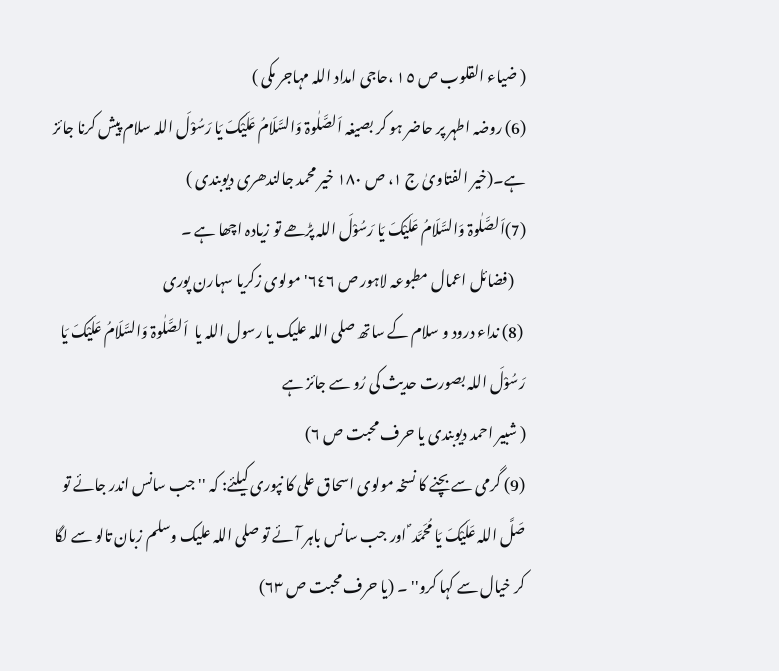( ضیاء القلوب ص ١٥ ،حاجی امداد اللہ مہاجر مکی )
(6) روضہ اطہر پر حاضر ہو کر بصیغہ اَلصَّلٰوۃ وَالسَّلَامُ عَلَیْکَ یَا رَسُوْلَ اللہ سلام پیش کرنا جائز ہے۔(خیر الفتاویٰ ج ١، ص ١٨٠ خیر محمد جالندھری دیوبندی )
(7)اَلصَّلٰوۃ وَالسَّلَامُ عَلَیْکَ یَا رَسُوْلَ اللہ پڑھے تو زیادہ اچھا ہے ۔
    (فضائل اعمال مطبوعہ لاہور ص ٦٤٦'مولوی زکریا سہارن پوری
 (8) نداء درود و سلام کے ساتھ صلی اللہ علیک یا رسول اللہ یا  اَلصَّلٰوۃ وَالسَّلَامُ عَلَیْکَ یَا رَسُوْلَ اللہ بصورت حدیث کی رُو سے جائز ہے
( شبیر احمد دیوبندی یا حرف محبت ص ٦)
(9) گرمی سے بچنے کا نسخہ مولوی اسحاق علی کا نپوری کیلئے: کہ ''جب سانس اندر جائے تو صَلَّ اللہ عَلَیْکَ یَا مُحَمَّد ؐ اور جب سانس باہر آئے تو صلی اللہ علیک وسلم زبان تالو سے لگا کر خیال سے کہا کرو'' ۔ (یا حرف محبت ص ٦٣)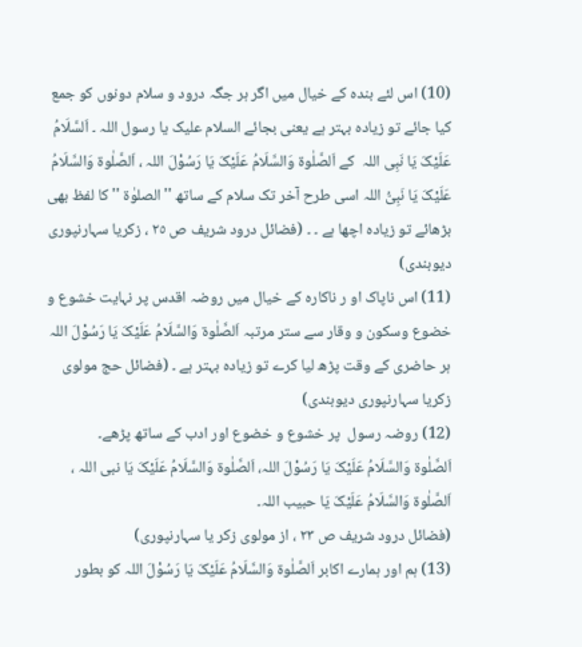(10) اس لئے بندہ کے خیال میں اگر ہر جگہ درود و سلام دونوں کو جمع کیا جائے تو زیادہ بہتر ہے یعنی بجائے السلام علیک یا رسول اللہ ۔ اَلسَّلَامُ عَلَیْکَ یَا نَبِی اللہ  کے اَلصَّلٰوۃ وَالسَّلَامُ عَلَیْکَ یَا رَسُوْلَ اللہ ، اَلصَّلٰوۃ وَالسَّلَامُ عَلَیْکَ یَا نَبِیُّ اللہ اسی طرح آخر تک سلام کے ساتھ ''الصلوٰۃ '' کا لفظ بھی بڑھائے تو زیادہ اچھا ہے ۔ ۔ (فضائل درود شریف ص ٢٥ ، زکریا سہارنپوری دیوبندی)
(11) اس ناپاک او ر ناکارہ کے خیال میں روضہ اقدس پر نہایت خشوع و خضوع وسکون و وقار سے ستر مرتبہ اَلصَّلٰوۃ وَالسَّلَامُ عَلَیْکَ یَا رَسُوْلَ اللہ ہر حاضری کے وقت پڑھ لیا کرے تو زیادہ بہتر ہے ۔ (فضائل حج مولوی زکریا سہارنپوری دیوبندی)
(12) روضہ رسول  پر خشوع و خضوع اور ادب کے ساتھ پڑھے۔
اَلصَّلٰوۃ وَالسَّلَامُ عَلَیْکَ یَا رَسُوْلَ اللہ، اَلصَّلٰوۃ وَالسَّلَامُ عَلَیْکَ یَا نبی اللہ ، اَلصَّلٰوۃ وَالسَّلَامُ عَلَیْکَ یَا حبیب اللہ۔
(فضائل درود شریف ص ٢٣ ، از مولوی زکر یا سہارنپوری)
(13) ہم اور ہمارے اکابر اَلصَّلٰوۃ وَالسَّلَامُ عَلَیْکَ یَا رَسُوْلَ اللہ کو بطور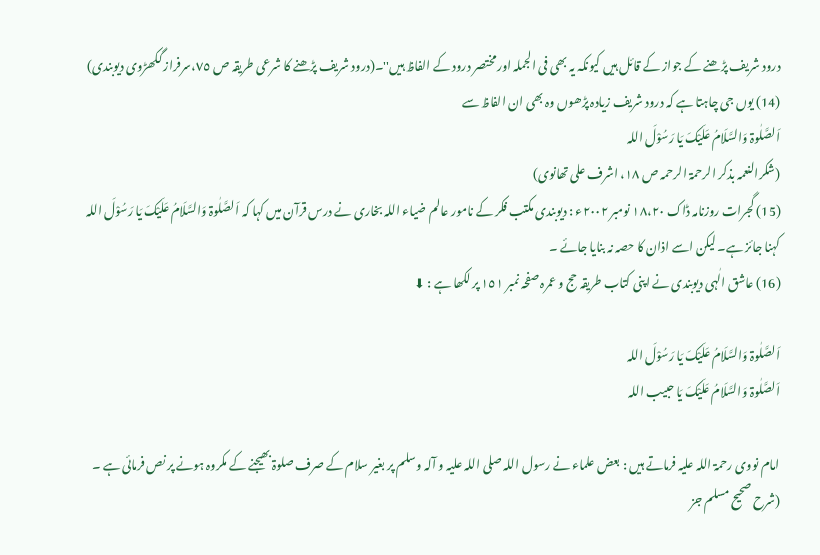درود شریف پڑھنے کے جواز کے قائل ہیں کیونکہ یہ بھی فی الجملہ اور مختصر درود کے الفاظ ہیں''۔(درود شریف پڑھنے کا شرعی طریقہ ص ٧٥،سرفراز گکھڑوی دیوبندی)
(14) یوں جی چاہتا ہے کہ درود شریف زیادہ پڑھوں وہ بھی ان الفاظ سے
اَلصَّلٰوۃ وَالسَّلَامُ عَلَیْکَ یَا رَسُوْلَ اللہ
(شکرالنعمہ بذکر الرحمۃ الرحمہ ص ١٨، اشرف علی تھانوی)
(15) گجرات روزنامہ ڈاک ١٨،٢٠ نومبر ٢٠٠٢ء : دیوبندی مکتب فکر کے نامور عالم ضیاء اللہ بخاری نے درس قرآن میں کہا کہ اَلصَّلٰوۃ وَالسَّلَامُ عَلَیْکَ یَا رَسُوْلَ اللہ کہنا جائز ہے۔ لیکن اسے اذان کا حصہ نہ بنایا جائے ۔
(16) عاشق الٰہی دیوبندی نے اپنی کتاب طریقہ حج و عمرہ صفحہ نمبر ١٥١ پر لکھا ہے : ⬇

اَلصَّلٰوۃ وَالسَّلَامُ عَلَیْکَ یَا رَسُوْلَ اللہ
اَلصَّلٰوۃ وَالسَّلَامُ عَلَیْکَ یَا حبیب اللہ

امام نووی رحمۃ اللہ علیہ فرماتے ہیں : بعض علماء نے رسول اللہ صلی اللہ علیہ و آلہ وسلم پر بغیر سلام کے صرف صلوۃ بھیجنے کے مکروہ ہونے پر نص فرمائی ہے ۔ (شرح صحیح مسلم جز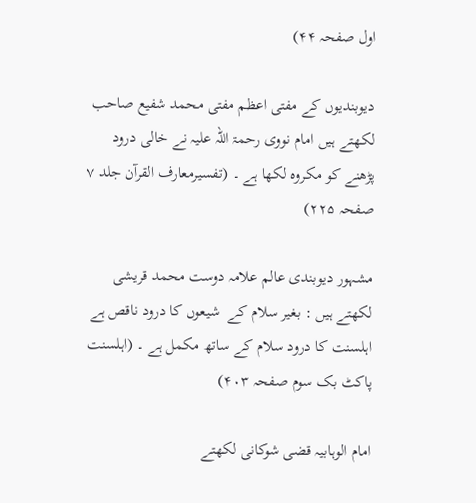اول صفحہ ۴۴)

دیوبندیوں کے مفتی اعظم مفتی محمد شفیع صاحب لکھتے ہیں امام نووی رحمۃ اللہ علیہ نے خالی درود پڑھنے کو مکروہ لکھا ہے ۔ (تفسیرمعارف القرآن جلد ۷ صفحہ ۲۲۵)

مشہور دیوبندی عالم علامہ دوست محمد قریشی لکھتے ہیں : بغیر سلام کے  شیعوں کا درود ناقص ہے اہلسنت کا درود سلام کے ساتھ مکمل ہے ۔ (اہلسنت پاکٹ بک سوم صفحہ ۴۰۳)

امام الوہابیہ قضی شوکانی لکھتے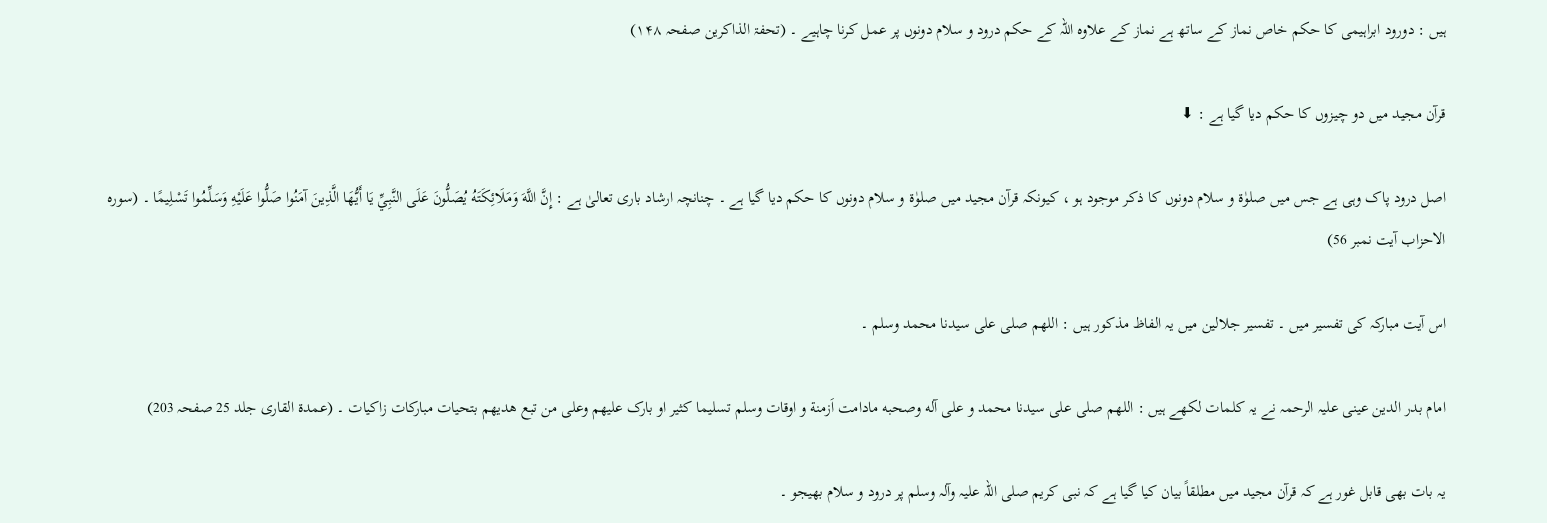ہیں : دورود ابراہیمی کا حکم خاص نماز کے ساتھ ہے نماز کے علاوہ اللہ کے حکم درود و سلام دونوں پر عمل کرنا چاہیے ۔ (تحفۃ الذاکرین صفحہ ۱۴۸)

قرآن مجید میں دو چیزوں کا حکم دیا گیا ہے : ⬇

اصل درود پاک وہی ہے جس میں صلوٰۃ و سلام دونوں کا ذکر موجود ہو ، کیونکہ قرآن مجید میں صلوٰۃ و سلام دونوں کا حکم دیا گیا ہے ۔ چنانچہ ارشاد باری تعالیٰ ہے : إِنَّ اللَّهَ وَمَلَائِكَتَهُ يُصَلُّونَ عَلَى النَّبِيِّ يَا أَيُّهَا الَّذِينَ آمَنُوا صَلُّوا عَلَيْهِ وَسَلِّمُوا تَسْلِيمًا ۔ (سورہ الاحزاب آیت نمبر 56)

اس آیت مبارکہ کی تفسیر میں ۔ تفسیر جلالین میں یہ الفاظ مذکور ہیں : اللهم صلی علی سيدنا محمد وسلم ۔

امام بدر الدین عینی علیہ الرحمہ نے یہ کلمات لکھے ہیں : اللهم صلی علی سيدنا محمد و علی آله وصحبه مادامت اَزمنة و اوقات وسلم تسليما کثير او بارک عليهم وعلی من تبع هديهم بتحيات مبارکات زاکيات ۔ (عمدة القاری جلد 25 صفحہ 203)

یہ بات بھی قابل غور ہے کہ قرآن مجید میں مطلقاً بیان کیا گیا ہے کہ نبی کریم صلی اللہ علیہ وآلہ وسلم پر درود و سلام بھیجو ۔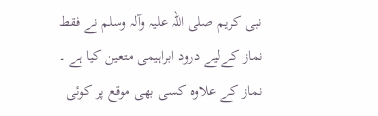نبی کریم صلی اللہ علیہ وآلہ وسلم نے فقط نماز کےلیے درود ابراہیمی متعین کیا ہے ۔ نماز کے علاوہ کسی بھی موقع پر کوئی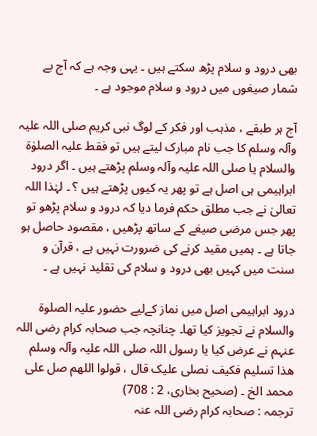بھی درود و سلام پڑھ سکتے ہیں ۔ یہی وجہ ہے کہ آج بے شمار صیغوں میں درود و سلام موجود ہے ۔

آج ہر طبقے ، مذہب اور فکر کے لوگ نبی کریم صلی اللہ علیہ وآلہ وسلم کا جب نام مبارک لیتے ہیں تو فقط علیہ الصلوٰۃ والسلام یا صلی اللہ علیہ وآلہ وسلم پڑھتے ہیں ۔ اگر درود ابراہیمی ہی اصل ہے تو پھر یہ کیوں پڑھتے ہیں ؟ ۔ لہٰذا اللہ تعالیٰ نے جب مطلق حکم فرما دیا کہ درود و سلام پڑھو تو پھر جس مرضی صیغے کے ساتھ پڑھیں ، مقصود حاصل ہو جاتا ہے ۔ ہمیں مقید کرنے کی ضرورت نہیں ہے ، قرآن و سنت میں کہیں بھی درود و سلام کی تقلید نہیں ہے ۔

درود ابراہیمی اصل میں نماز کےلیے حضور علیہ الصلوۃ والسلام نے تجویز کیا تھا۔ چنانچہ جب صحابہ کرام رضی اللہ عنہم نے عرض کیا یا رسول اللہ صلی اللہ علیہ وآلہ وسلم هذا تسليم فکيف نصلی عليک قال ، قولوا اللهم صل علی محمد الخ ۔ (صحيح بخاری، 2 : 708)
ترجمہ : صحابہ کرام رضی اللہ عنہ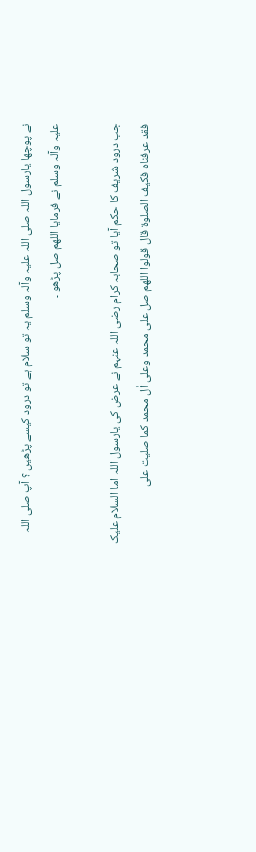نے پوچھا یارسول اللہ صلی اللہ علیہ وآلہ وسلم یہ تو سلام ہے تو درود کیسے پڑھیں ؟ آپ صلی اللہ علیہ وآلہ وسلم نے فرمایا اللھم صل پڑھو ۔

جب درود شریف کا حکم آیا تو صحابہ کرام رضی اللہ عنہم نے عرض کی یارسول اللہ اما السلام عليک فقد عرفناه فکيف الصلوة قال قولوا اللهم صل علی محمد وعلی اٰل محمد کما صليت علی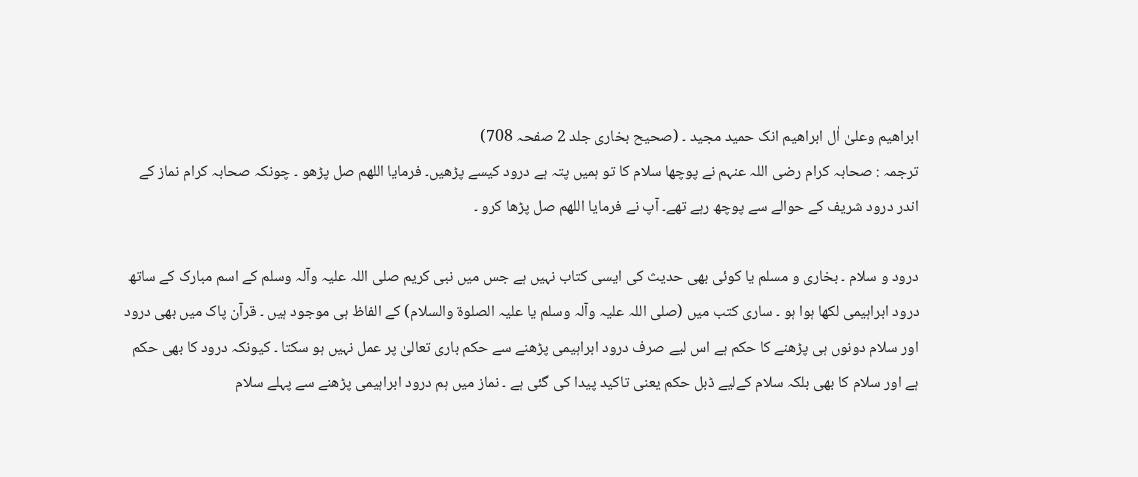ابراهيم وعلیٰ اٰل ابراهيم انک حميد مجيد ۔ (صحيح بخاری جلد 2 صفحہ 708)
ترجمہ : صحابہ کرام رضی اللہ عنہم نے پوچھا سلام کا تو ہمیں پتہ ہے درود کیسے پڑھیں۔ فرمایا اللھم صل پڑھو ۔ چونکہ صحابہ کرام نماز کے اندر درود شریف کے حوالے سے پوچھ رہے تھے۔ آپ نے فرمایا اللھم صل پڑھا کرو ۔

درود و سلام ۔ بخاری و مسلم یا کوئی بھی حدیث کی ایسی کتاب نہیں ہے جس میں نبی کریم صلی اللہ علیہ وآلہ وسلم کے اسم مبارک کے ساتھ درود ابراہیمی لکھا ہوا ہو ۔ ساری کتب میں (صلی اللہ علیہ وآلہ وسلم یا علیہ الصلوۃ والسلام) کے الفاظ ہی موجود ہیں ۔ قرآن پاک میں بھی درود اور سلام دونوں ہی پڑھنے کا حکم ہے اس لیے صرف درود ابراہیمی پڑھنے سے حکم باری تعالیٰ پر عمل نہیں ہو سکتا ۔ کیونکہ درود کا بھی حکم ہے اور سلام کا بھی بلکہ سلام کےلیے ڈبل حکم یعنی تاکید پیدا کی گئی ہے ۔ نماز میں ہم درود ابراہیمی پڑھنے سے پہلے سلام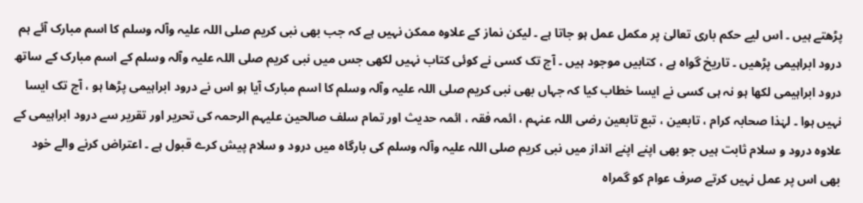پڑھتے ہیں ۔ اس لیے حکم باری تعالیٰ پر مکمل عمل ہو جاتا ہے ۔ لیکن نماز کے علاوہ ممکن نہیں ہے کہ جب بھی نبی کریم صلی اللہ علیہ وآلہ وسلم کا اسم مبارک آئے ہم درود ابراہیمی پڑھیں ۔ تاریخ گواہ ہے ، کتابیں موجود ہیں ۔ آج تک کسی نے کوئی کتاب نہیں لکھی جس میں نبی کریم صلی اللہ علیہ وآلہ وسلم کے اسم مبارک کے ساتھ درود ابراہیمی لکھا ہو نہ ہی کسی نے ایسا خطاب کیا کہ جہاں بھی نبی کریم صلی اللہ علیہ وآلہ وسلم کا اسم مبارک آیا ہو اس نے درود ابراہیمی پڑھا ہو ، آج تک ایسا نہیں ہوا ۔ لہٰذا صحابہ کرام ، تابعین ، تبع تابعین رضی اللہ عنہم ، ائمہ فقہ ، ائمہ حدیث اور تمام سلف صالحین علیہم الرحمہ کی تحریر اور تقریر سے درود ابراہیمی کے علاوہ درود و سلام ثابت ہیں جو بھی اپنے اپنے انداز میں نبی کریم صلی اللہ علیہ وآلہ وسلم کی بارگاہ میں درود و سلام پیش کرے قبول ہے ۔ اعتراض کرنے والے خود بھی اس پر عمل نہیں کرتے صرف عوام کو گمراہ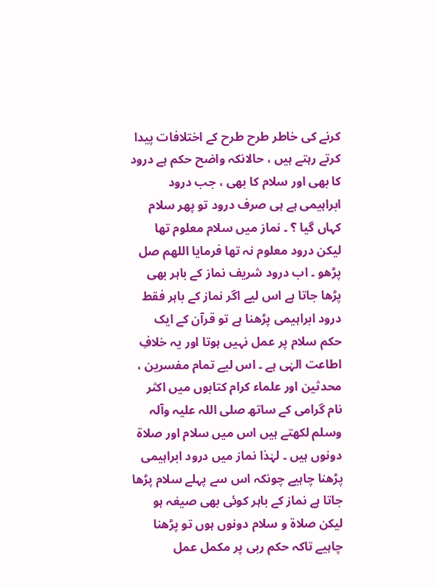کرنے کی خاطر طرح طرح کے اختلافات پیدا کرتے رہتے ہیں ، حالانکہ واضح حکم ہے درود کا بھی اور سلام کا بھی ، جب درود ابراہیمی ہے ہی صرف درود تو پھر سلام کہاں گیا ؟ ۔ نماز میں سلام معلوم تھا لیکن درود معلوم نہ تھا فرمایا اللھم صل پڑھو ۔ اب درود شریف نماز کے باہر بھی پڑھا جاتا ہے اس لیے اگر نماز کے باہر فقط درود ابراہیمی پڑھنا ہے تو قرآن کے ایک حکم سلام پر عمل نہیں ہوتا اور یہ خلافِ اطاعت الہٰی ہے ۔ اس لیے تمام مفسرین ، محدثین اور علماء کرام کتابوں میں اکثر نام گرامی کے ساتھ صلی اللہ علیہ وآلہ وسلم لکھتے ہیں اس میں سلام اور صلاۃ دونوں ہیں ۔ لہٰذا نماز میں درود ابراہیمی پڑھنا چاہیے چونکہ اس سے پہلے سلام پڑھا جاتا ہے نماز کے باہر کوئی بھی صیغہ ہو لیکن صلاۃ و سلام دونوں ہوں تو پڑھنا چاہیے تاکہ حکم ربی پر مکمل عمل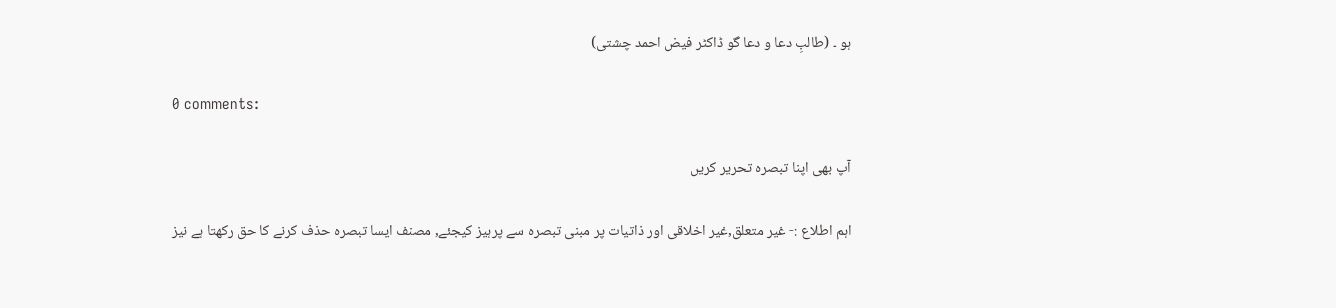ہو ۔ (طالبِ دعا و دعا گو ڈاکٹر فیض احمد چشتی)

0 comments:

آپ بھی اپنا تبصرہ تحریر کریں

اہم اطلاع :- غیر متعلق,غیر اخلاقی اور ذاتیات پر مبنی تبصرہ سے پرہیز کیجئے, مصنف ایسا تبصرہ حذف کرنے کا حق رکھتا ہے نیز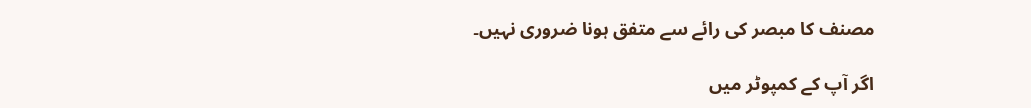مصنف کا مبصر کی رائے سے متفق ہونا ضروری نہیں۔

اگر آپ کے کمپوٹر میں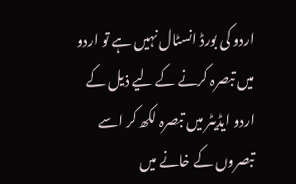اردو کی بورڈ انسٹال نہیں ہے تو اردو میں تبصرہ کرنے کے لیے ذیل کے اردو ایڈیٹر میں تبصرہ لکھ کر اسے تبصروں کے خانے میں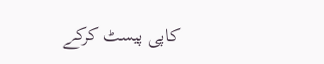کاپی پیسٹ کرکے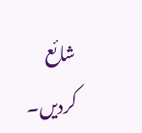شائع کردیں۔